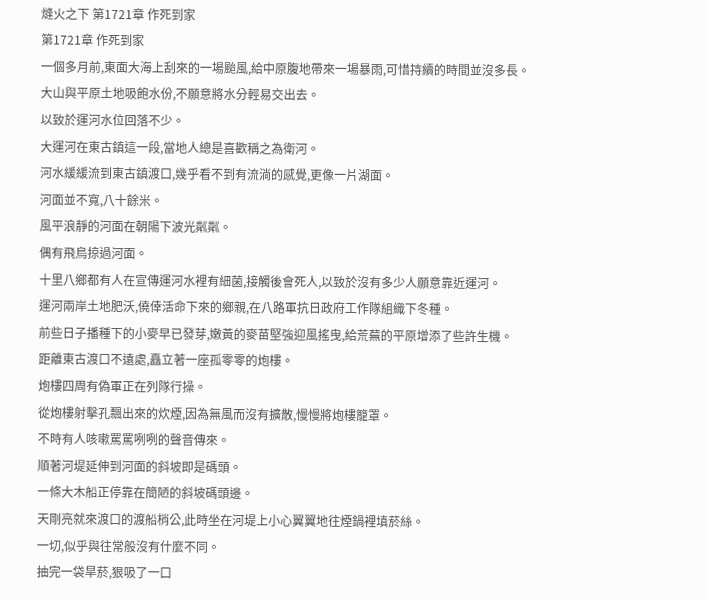熢火之下 第1721章 作死到家
第1721章 作死到家
一個多月前,東面大海上刮來的一場颱風,給中原腹地帶來一場暴雨,可惜持續的時間並沒多長。
大山與平原土地吸飽水份,不願意將水分輕易交出去。
以致於運河水位回落不少。
大運河在東古鎮這一段,當地人總是喜歡稱之為衛河。
河水緩緩流到東古鎮渡口,幾乎看不到有流淌的感覺,更像一片湖面。
河面並不寬,八十餘米。
風平浪靜的河面在朝陽下波光粼粼。
偶有飛鳥掠過河面。
十里八鄉都有人在宣傳運河水裡有細菌,接觸後會死人,以致於沒有多少人願意靠近運河。
運河兩岸土地肥沃,僥倖活命下來的鄉親,在八路軍抗日政府工作隊組織下冬種。
前些日子播種下的小麥早已發芽,嫩黃的麥苗堅強迎風搖曳,給荒蕪的平原增添了些許生機。
距離東古渡口不遠處,矗立著一座孤零零的炮樓。
炮樓四周有偽軍正在列隊行操。
從炮樓射擊孔飄出來的炊煙,因為無風而沒有擴散,慢慢將炮樓籠罩。
不時有人咳嗽罵罵咧咧的聲音傳來。
順著河堤延伸到河面的斜坡即是碼頭。
一條大木船正停靠在簡陋的斜坡碼頭邊。
天剛亮就來渡口的渡船梢公,此時坐在河堤上小心翼翼地往煙鍋裡填菸絲。
一切,似乎與往常般沒有什麼不同。
抽完一袋旱菸,狠吸了一口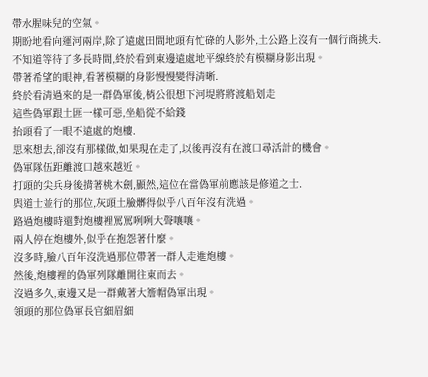帶水腥味兒的空氣。
期盼地看向運河兩岸,除了遠處田間地頭有忙碌的人影外,土公路上沒有一個行商挑夫.
不知道等待了多長時間,終於看到東邊遠處地平線終於有模糊身影出現。
帶著希望的眼神,看著模糊的身影慢慢變得清晰.
終於看清過來的是一群偽軍後,梢公很想下河堤將將渡船划走
這些偽軍跟土匪一樣可惡,坐船從不給錢
抬頭看了一眼不遠處的炮樓.
思來想去,卻沒有那樣做,如果現在走了,以後再沒有在渡口尋活計的機會。
偽軍隊伍距離渡口越來越近。
打頭的尖兵身後揹著桃木劍,顯然,這位在當偽軍前應該是修道之士.
與道士並行的那位,灰頭土臉髒得似乎八百年沒有洗過。
路過炮樓時還對炮樓裡罵罵咧咧大聲嚷嚷。
兩人停在炮樓外,似乎在抱怨著什麼。
沒多時,臉八百年沒洗過那位帶著一群人走進炮樓。
然後,炮樓裡的偽軍列隊離開往東而去。
沒過多久,東邊又是一群戴著大簷帽偽軍出現。
領頭的那位偽軍長官細眉細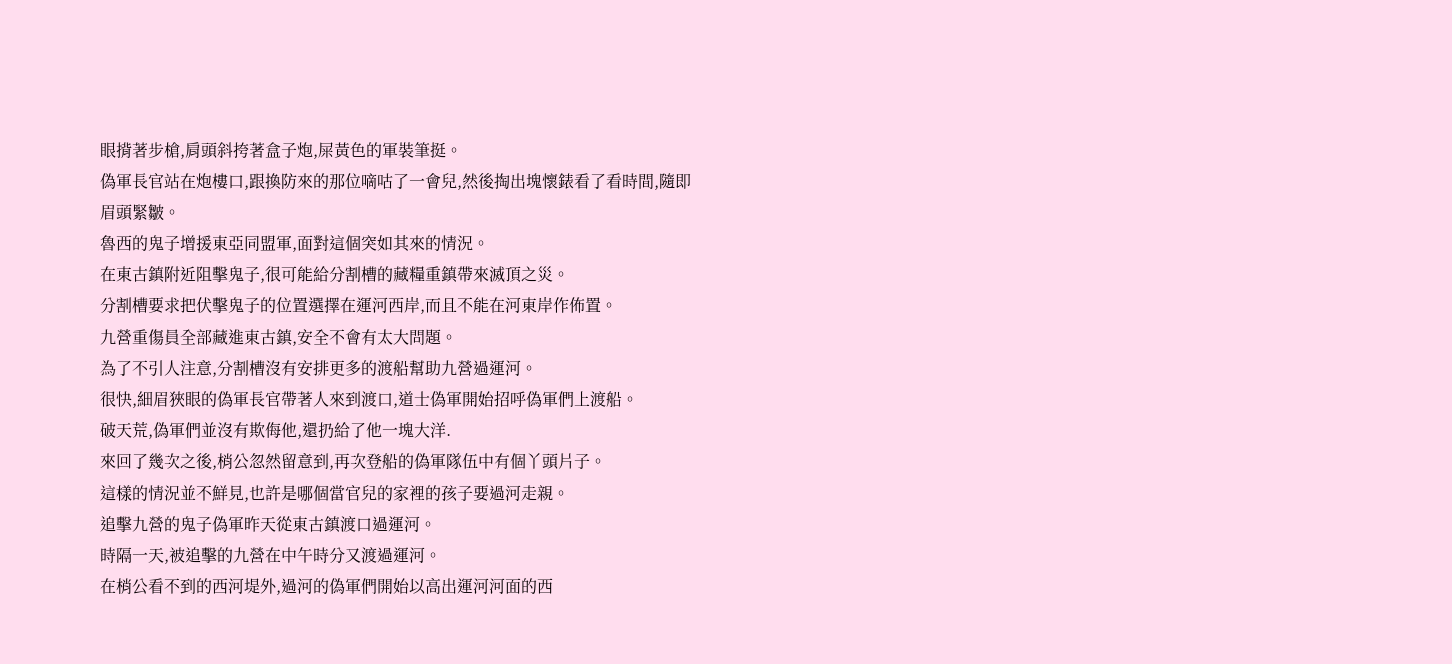眼揹著步槍,肩頭斜挎著盒子炮,屎黃色的軍裝筆挺。
偽軍長官站在炮樓口,跟換防來的那位嘀咕了一會兒,然後掏出塊懷錶看了看時間,隨即眉頭緊皺。
魯西的鬼子增援東亞同盟軍,面對這個突如其來的情況。
在東古鎮附近阻擊鬼子,很可能給分割槽的藏糧重鎮帶來滅頂之災。
分割槽要求把伏擊鬼子的位置選擇在運河西岸,而且不能在河東岸作佈置。
九營重傷員全部藏進東古鎮,安全不會有太大問題。
為了不引人注意,分割槽沒有安排更多的渡船幫助九營過運河。
很快,細眉狹眼的偽軍長官帶著人來到渡口,道士偽軍開始招呼偽軍們上渡船。
破天荒,偽軍們並沒有欺侮他,還扔給了他一塊大洋.
來回了幾次之後,梢公忽然留意到,再次登船的偽軍隊伍中有個丫頭片子。
這樣的情況並不鮮見,也許是哪個當官兒的家裡的孩子要過河走親。
追擊九營的鬼子偽軍昨天從東古鎮渡口過運河。
時隔一天,被追擊的九營在中午時分又渡過運河。
在梢公看不到的西河堤外,過河的偽軍們開始以高出運河河面的西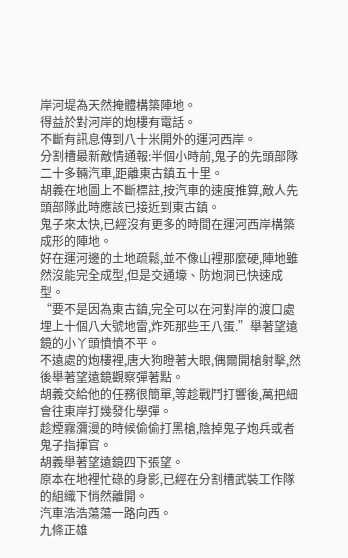岸河堤為天然掩體構築陣地。
得益於對河岸的炮樓有電話。
不斷有訊息傳到八十米開外的運河西岸。
分割槽最新敵情通報:半個小時前,鬼子的先頭部隊二十多輛汽車,距離東古鎮五十里。
胡義在地圖上不斷標註,按汽車的速度推算,敵人先頭部隊此時應該已接近到東古鎮。
鬼子來太快,已經沒有更多的時間在運河西岸構築成形的陣地。
好在運河邊的土地疏鬆,並不像山裡那麼硬,陣地雖然沒能完全成型,但是交通壕、防炮洞已快速成型。
“要不是因為東古鎮,完全可以在河對岸的渡口處埋上十個八大號地雷,炸死那些王八蛋.”舉著望遠鏡的小丫頭憤憤不平。
不遠處的炮樓裡,唐大狗瞪著大眼,偶爾開槍射擊,然後舉著望遠鏡觀察彈著點。
胡義交給他的任務很簡單,等趁戰鬥打響後,萬把細會往東岸打幾發化學彈。
趁煙霧瀰漫的時候偷偷打黑槍,陰掉鬼子炮兵或者鬼子指揮官。
胡義舉著望遠鏡四下張望。
原本在地裡忙碌的身影,已經在分割槽武裝工作隊的組織下悄然離開。
汽車浩浩蕩蕩一路向西。
九條正雄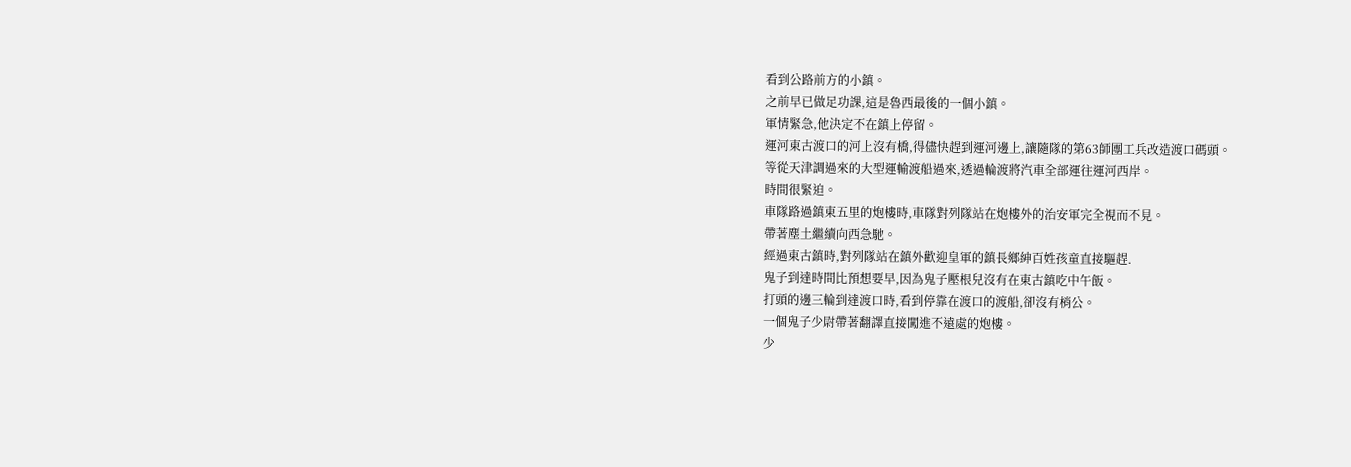看到公路前方的小鎮。
之前早已做足功課,這是魯西最後的一個小鎮。
軍情緊急,他決定不在鎮上停留。
運河東古渡口的河上沒有橋,得儘快趕到運河邊上,讓隨隊的第63師團工兵改造渡口碼頭。
等從天津調過來的大型運輸渡船過來,透過輪渡將汽車全部運往運河西岸。
時間很緊迫。
車隊路過鎮東五里的炮樓時,車隊對列隊站在炮樓外的治安軍完全視而不見。
帶著塵土繼續向西急馳。
經過東古鎮時,對列隊站在鎮外歡迎皇軍的鎮長鄉紳百姓孩童直接驅趕.
鬼子到達時間比預想要早,因為鬼子壓根兒沒有在東古鎮吃中午飯。
打頭的邊三輪到達渡口時,看到停靠在渡口的渡船,卻沒有梢公。
一個鬼子少尉帶著翻譯直接闖進不遠處的炮樓。
少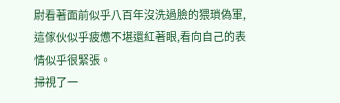尉看著面前似乎八百年沒洗過臉的猥瑣偽軍,這傢伙似乎疲憊不堪還紅著眼,看向自己的表情似乎很緊張。
掃視了一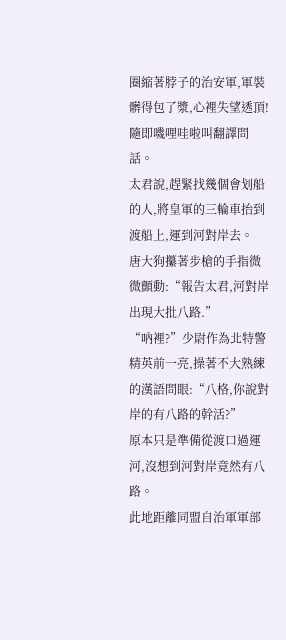圈縮著脖子的治安軍,軍裝髒得包了漿,心裡失望透頂!
隨即嘰哩哇啦叫翻譯問話。
太君說,趕緊找幾個會划船的人,將皇軍的三輪車抬到渡船上,運到河對岸去。
唐大狗攥著步槍的手指微微顫動:“報告太君,河對岸出現大批八路.”
“吶裡?”少尉作為北特警精英前一亮,操著不大熟練的漢語問眼:“八格,你說對岸的有八路的幹活?”
原本只是準備從渡口過運河,沒想到河對岸竟然有八路。
此地距離同盟自治軍軍部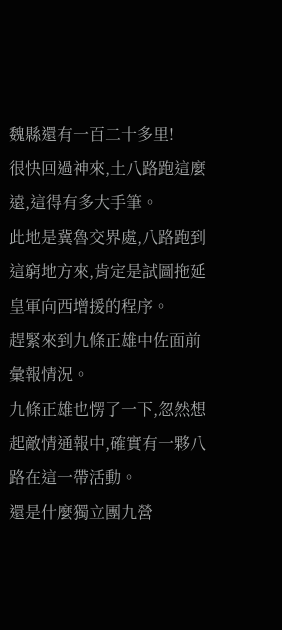魏縣還有一百二十多里!
很快回過神來,土八路跑這麼遠,這得有多大手筆。
此地是冀魯交界處,八路跑到這窮地方來,肯定是試圖拖延皇軍向西增援的程序。
趕緊來到九條正雄中佐面前彙報情況。
九條正雄也愣了一下,忽然想起敵情通報中,確實有一夥八路在這一帶活動。
還是什麼獨立團九營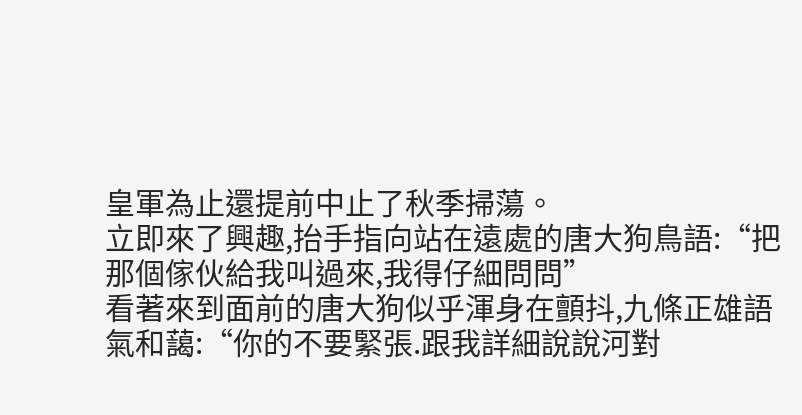皇軍為止還提前中止了秋季掃蕩。
立即來了興趣,抬手指向站在遠處的唐大狗鳥語:“把那個傢伙給我叫過來,我得仔細問問”
看著來到面前的唐大狗似乎渾身在顫抖,九條正雄語氣和藹:“你的不要緊張.跟我詳細說說河對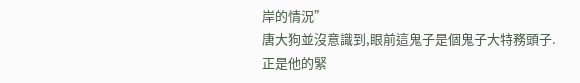岸的情況”
唐大狗並沒意識到,眼前這鬼子是個鬼子大特務頭子.
正是他的緊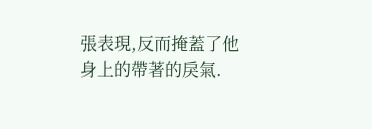張表現,反而掩蓋了他身上的帶著的戾氣.